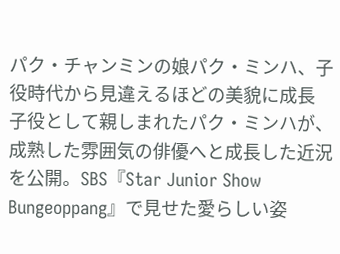パク・チャンミンの娘パク・ミンハ、子役時代から見違えるほどの美貌に成長
子役として親しまれたパク・ミンハが、成熟した雰囲気の俳優へと成長した近況を公開。SBS『Star Junior Show Bungeoppang』で見せた愛らしい姿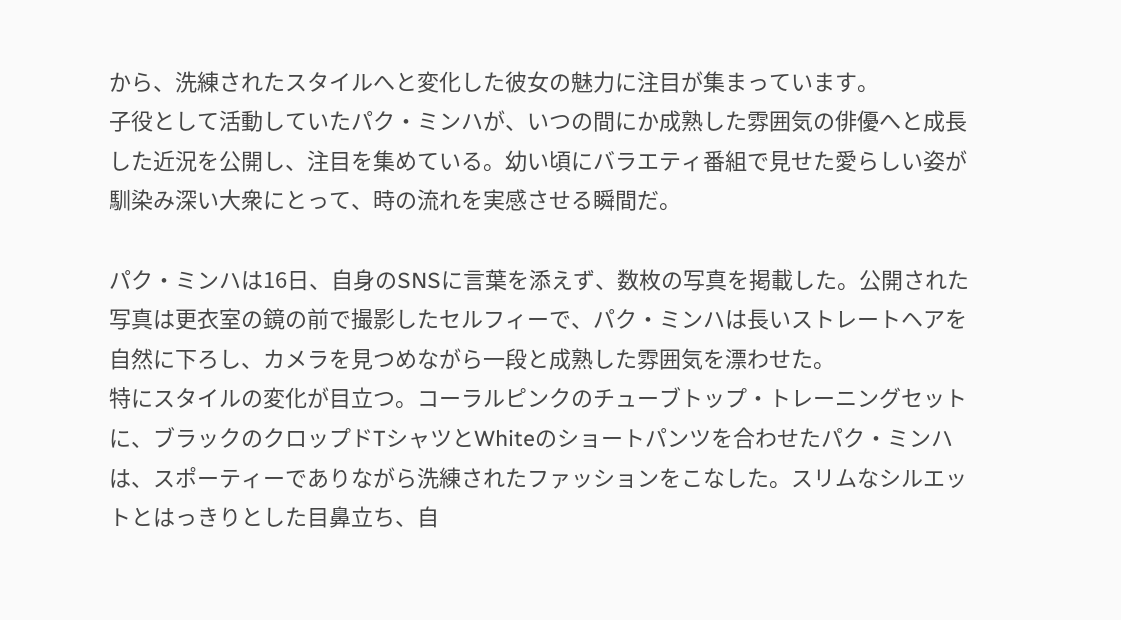から、洗練されたスタイルへと変化した彼女の魅力に注目が集まっています。
子役として活動していたパク・ミンハが、いつの間にか成熟した雰囲気の俳優へと成長した近況を公開し、注目を集めている。幼い頃にバラエティ番組で見せた愛らしい姿が馴染み深い大衆にとって、時の流れを実感させる瞬間だ。

パク・ミンハは16日、自身のSNSに言葉を添えず、数枚の写真を掲載した。公開された写真は更衣室の鏡の前で撮影したセルフィーで、パク・ミンハは長いストレートヘアを自然に下ろし、カメラを見つめながら一段と成熟した雰囲気を漂わせた。
特にスタイルの変化が目立つ。コーラルピンクのチューブトップ・トレーニングセットに、ブラックのクロップドTシャツとWhiteのショートパンツを合わせたパク・ミンハは、スポーティーでありながら洗練されたファッションをこなした。スリムなシルエットとはっきりとした目鼻立ち、自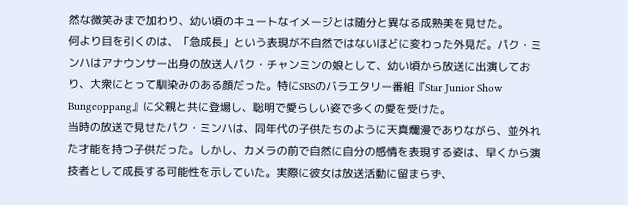然な微笑みまで加わり、幼い頃のキュートなイメージとは随分と異なる成熟美を見せた。
何より目を引くのは、「急成長」という表現が不自然ではないほどに変わった外見だ。パク・ミンハはアナウンサー出身の放送人パク・チャンミンの娘として、幼い頃から放送に出演しており、大衆にとって馴染みのある顔だった。特にSBSのバラエタリー番組『Star Junior Show Bungeoppang』に父親と共に登場し、聡明で愛らしい姿で多くの愛を受けた。
当時の放送で見せたパク・ミンハは、同年代の子供たちのように天真爛漫でありながら、並外れた才能を持つ子供だった。しかし、カメラの前で自然に自分の感情を表現する姿は、早くから演技者として成長する可能性を示していた。実際に彼女は放送活動に留まらず、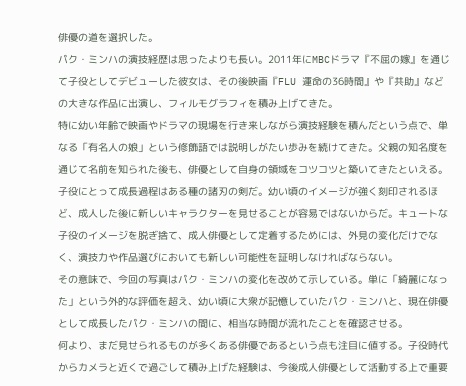俳優の道を選択した。
パク・ミンハの演技経歴は思ったよりも長い。2011年にMBCドラマ『不屈の嫁』を通じて子役としてデビューした彼女は、その後映画『FLU 運命の36時間』や『共助』などの大きな作品に出演し、フィルモグラフィを積み上げてきた。
特に幼い年齢で映画やドラマの現場を行き来しながら演技経験を積んだという点で、単なる「有名人の娘」という修飾語では説明しがたい歩みを続けてきた。父親の知名度を通じて名前を知られた後も、俳優として自身の領域をコツコツと築いてきたといえる。
子役にとって成長過程はある種の諸刃の剣だ。幼い頃のイメージが強く刻印されるほど、成人した後に新しいキャラクターを見せることが容易ではないからだ。キュートな子役のイメージを脱ぎ捨て、成人俳優として定着するためには、外見の変化だけでなく、演技力や作品選びにおいても新しい可能性を証明しなければならない。
その意味で、今回の写真はパク・ミンハの変化を改めて示している。単に「綺麗になった」という外的な評価を超え、幼い頃に大衆が記憶していたパク・ミンハと、現在俳優として成長したパク・ミンハの間に、相当な時間が流れたことを確認させる。
何より、まだ見せられるものが多くある俳優であるという点も注目に値する。子役時代からカメラと近くで過ごして積み上げた経験は、今後成人俳優として活動する上で重要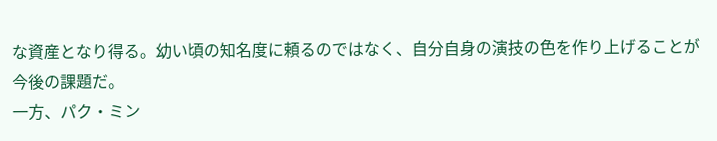な資産となり得る。幼い頃の知名度に頼るのではなく、自分自身の演技の色を作り上げることが今後の課題だ。
一方、パク・ミン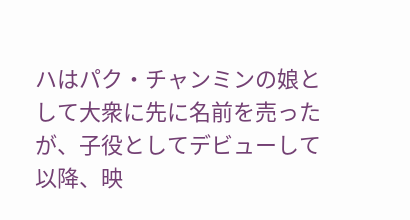ハはパク・チャンミンの娘として大衆に先に名前を売ったが、子役としてデビューして以降、映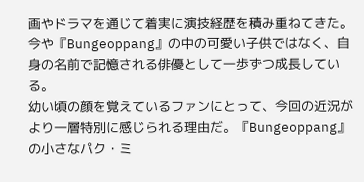画やドラマを通じて着実に演技経歴を積み重ねてきた。今や『Bungeoppang』の中の可愛い子供ではなく、自身の名前で記憶される俳優として一歩ずつ成長している。
幼い頃の顔を覚えているファンにとって、今回の近況がより一層特別に感じられる理由だ。『Bungeoppang』の小さなパク・ミ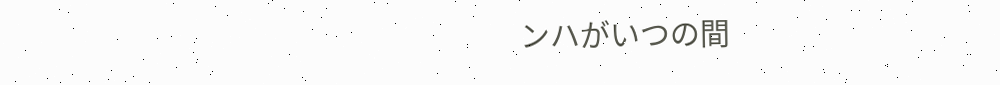ンハがいつの間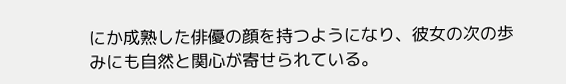にか成熟した俳優の顔を持つようになり、彼女の次の歩みにも自然と関心が寄せられている。